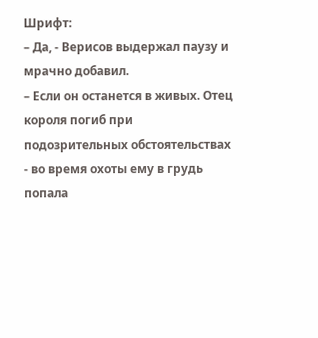Шрифт:
– Да, - Верисов выдержал паузу и мрачно добавил.
– Если он останется в живых. Отец короля погиб при подозрительных обстоятельствах - во время охоты ему в грудь попала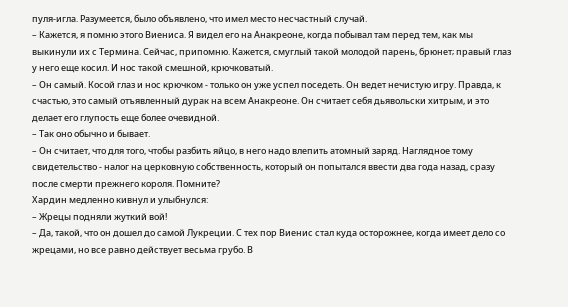пуля-игла. Разумеется, было объявлено, что имел место несчастный случай.
– Кажется, я помню этого Виениса. Я видел его на Анакреоне, когда побывал там перед тем, как мы выкинули их с Термина. Сейчас, припомню. Кажется, смуглый такой молодой парень, брюнет; правый глаз у него еще косил. И нос такой смешной, крючковатый.
– Он самый. Косой глаз и нос крючком - только он уже успел поседеть. Он ведет нечистую игру. Правда, к счастью, это самый отъявленный дурак на всем Анакреоне. Он считает себя дьявольски хитрым, и это делает его глупость еще более очевидной.
– Так оно обычно и бывает.
– Он считает, что для того, чтобы разбить яйцо, в него надо влепить атомный заряд. Наглядное тому свидетельство - налог на церковную собственность, который он попытался ввести два года назад, сразу после смерти прежнего короля. Помните?
Хардин медленно кивнул и улыбнулся:
– Жрецы подняли жуткий вой!
– Да, такой, что он дошел до самой Лукреции. С тех пор Виенис стал куда осторожнее, когда имеет дело со жрецами, но все равно действует весьма грубо. В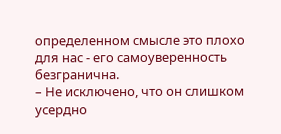определенном смысле это плохо для нас - его самоуверенность безгранична.
– Не исключено, что он слишком усердно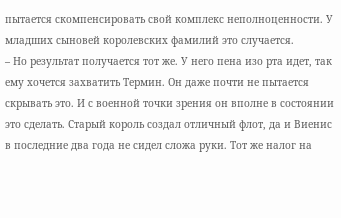пытается скомпенсировать свой комплекс неполноценности. У младших сыновей королевских фамилий это случается.
– Но результат получается тот же. У него пена изо рта идет, так ему хочется захватить Термин. Он даже почти не пытается скрывать это. И с военной точки зрения он вполне в состоянии это сделать. Старый король создал отличный флот, да и Виенис в последние два года не сидел сложа руки. Тот же налог на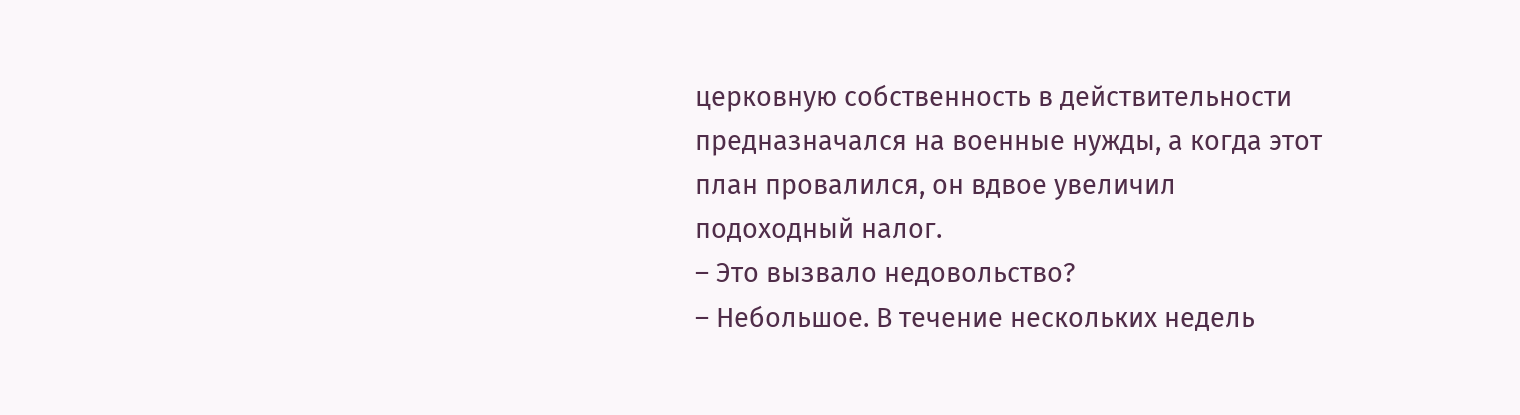церковную собственность в действительности предназначался на военные нужды, а когда этот план провалился, он вдвое увеличил подоходный налог.
– Это вызвало недовольство?
– Небольшое. В течение нескольких недель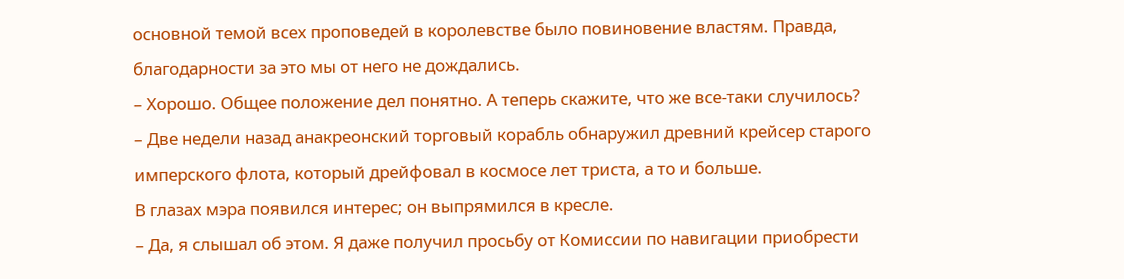основной темой всех проповедей в королевстве было повиновение властям. Правда, благодарности за это мы от него не дождались.
– Хорошо. Общее положение дел понятно. А теперь скажите, что же все-таки случилось?
– Две недели назад анакреонский торговый корабль обнаружил древний крейсер старого имперского флота, который дрейфовал в космосе лет триста, а то и больше.
В глазах мэра появился интерес; он выпрямился в кресле.
– Да, я слышал об этом. Я даже получил просьбу от Комиссии по навигации приобрести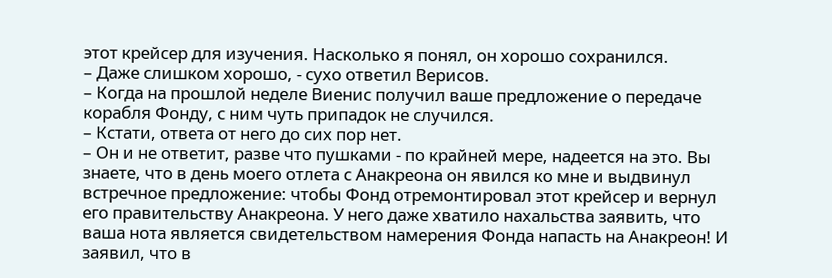этот крейсер для изучения. Насколько я понял, он хорошо сохранился.
– Даже слишком хорошо, - сухо ответил Верисов.
– Когда на прошлой неделе Виенис получил ваше предложение о передаче корабля Фонду, с ним чуть припадок не случился.
– Кстати, ответа от него до сих пор нет.
– Он и не ответит, разве что пушками - по крайней мере, надеется на это. Вы знаете, что в день моего отлета с Анакреона он явился ко мне и выдвинул встречное предложение: чтобы Фонд отремонтировал этот крейсер и вернул его правительству Анакреона. У него даже хватило нахальства заявить, что ваша нота является свидетельством намерения Фонда напасть на Анакреон! И заявил, что в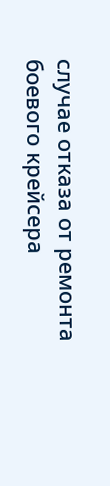случае отказа от ремонта боевого крейсера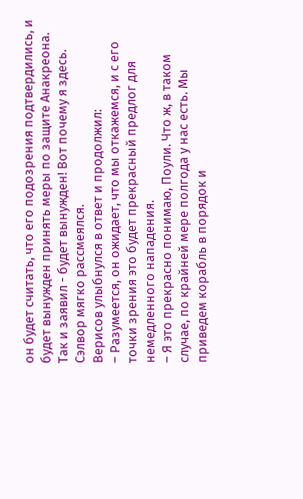он будет считать, что его подозрения подтвердились, и будет вынужден принять меры по защите Анакреона. Так и заявил - будет вынужден! Вот почему я здесь.
Сэлвор мягко рассмеялся.
Верисов улыбнулся в ответ и продолжил:
– Разумеется, он ожидает, что мы откажемся, и с его точки зрения это будет прекрасный предлог для немедленного нападения.
– Я это прекрасно понимаю, Поули. Что ж, в таком случае, по крайней мере полгода у нас есть. Мы приведем корабль в порядок и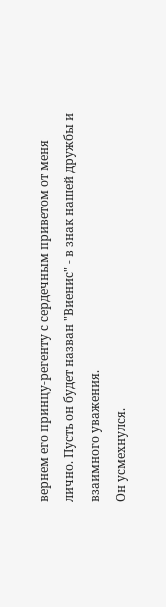вернем его принцу-регенту с сердечным приветом от меня лично. Пусть он будет назван "Виенис" - в знак нашей дружбы и взаимного уважения.
Он усмехнулся.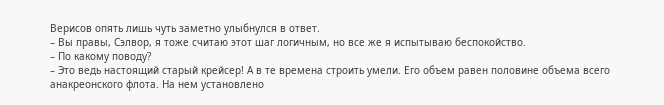Верисов опять лишь чуть заметно улыбнулся в ответ.
– Вы правы, Сэлвор, я тоже считаю этот шаг логичным, но все же я испытываю беспокойство.
– По какому поводу?
– Это ведь настоящий старый крейсер! А в те времена строить умели. Его объем равен половине объема всего анакреонского флота. На нем установлено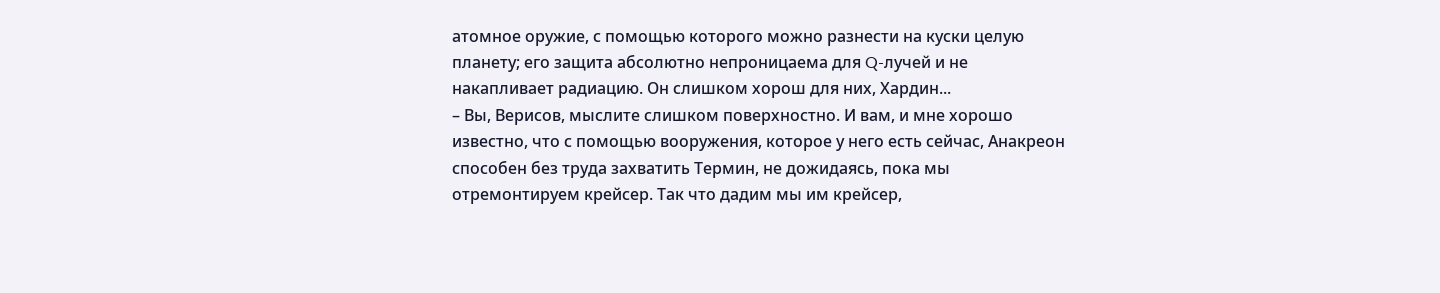атомное оружие, с помощью которого можно разнести на куски целую планету; его защита абсолютно непроницаема для Q-лучей и не накапливает радиацию. Он слишком хорош для них, Хардин...
– Вы, Верисов, мыслите слишком поверхностно. И вам, и мне хорошо известно, что с помощью вооружения, которое у него есть сейчас, Анакреон способен без труда захватить Термин, не дожидаясь, пока мы отремонтируем крейсер. Так что дадим мы им крейсер,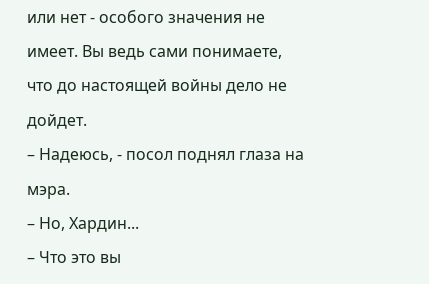или нет - особого значения не имеет. Вы ведь сами понимаете, что до настоящей войны дело не дойдет.
– Надеюсь, - посол поднял глаза на мэра.
– Но, Хардин...
– Что это вы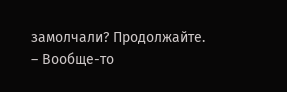замолчали? Продолжайте.
– Вообще-то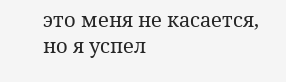это меня не касается, но я успел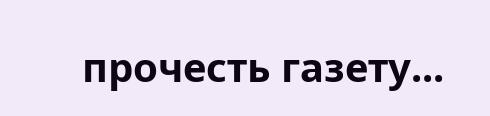прочесть газету...